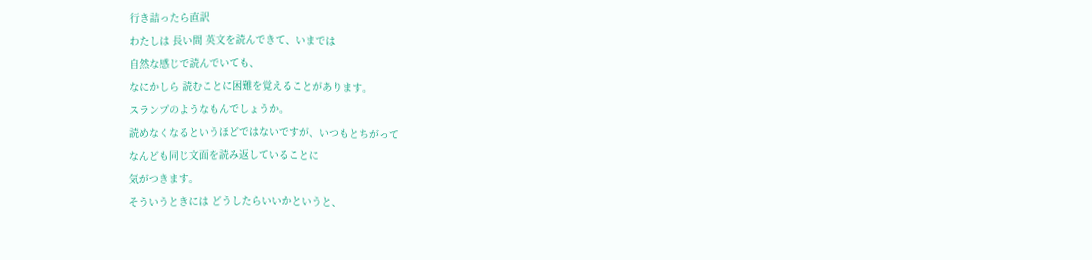行き詰ったら直訳
わたしは 長い間 英文を読んできて、いまでは
自然な感じで読んでいても、
なにかしら 読むことに困難を覚えることがあります。
スランプのようなもんでしょうか。
読めなくなるというほどではないですが、いつもとちがって
なんども同じ文面を読み返していることに
気がつきます。
そういうときには どうしたらいいかというと、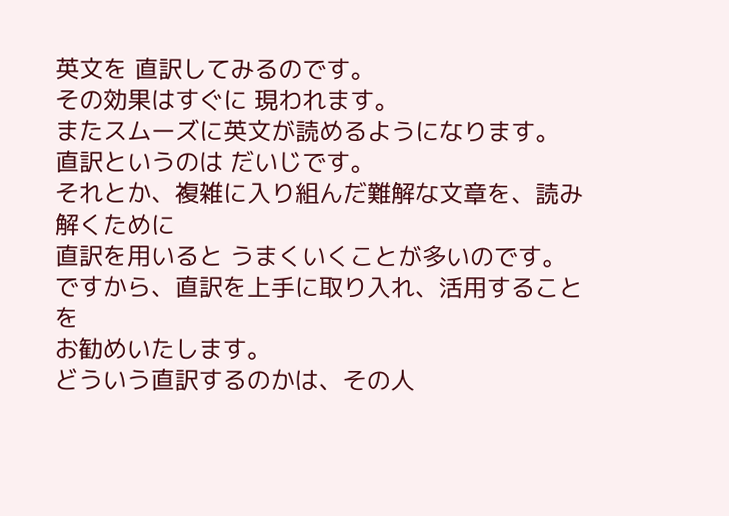英文を 直訳してみるのです。
その効果はすぐに 現われます。
またスムーズに英文が読めるようになります。
直訳というのは だいじです。
それとか、複雑に入り組んだ難解な文章を、読み解くために
直訳を用いると うまくいくことが多いのです。
ですから、直訳を上手に取り入れ、活用することを
お勧めいたします。
どういう直訳するのかは、その人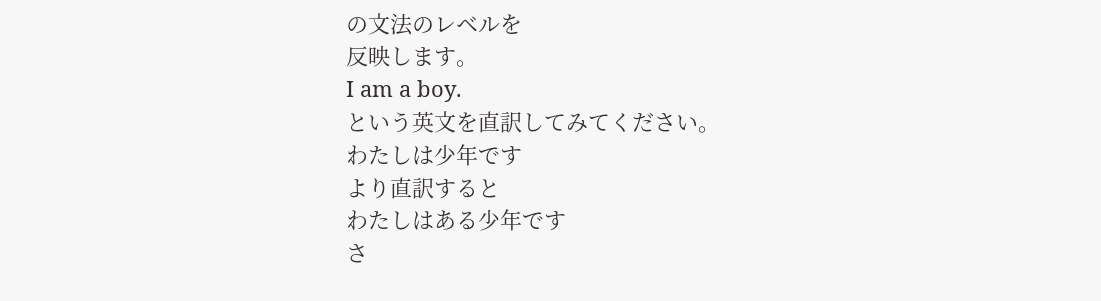の文法のレベルを
反映します。
I am a boy.
という英文を直訳してみてください。
わたしは少年です
より直訳すると
わたしはある少年です
さ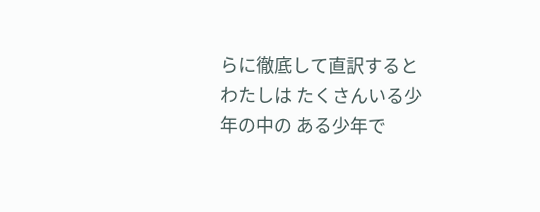らに徹底して直訳すると
わたしは たくさんいる少年の中の ある少年で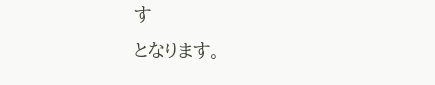す
となります。